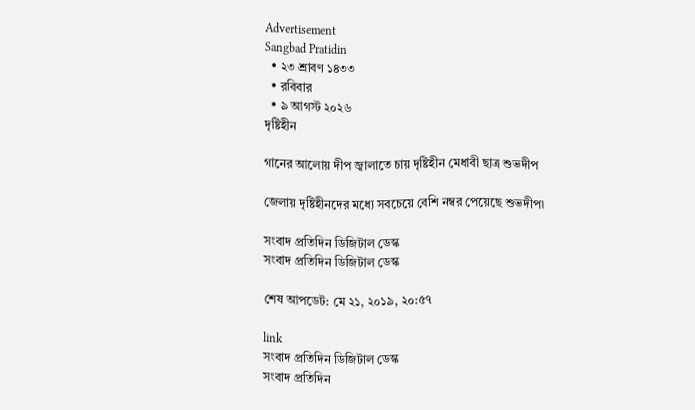Advertisement
Sangbad Pratidin
  • ২৩ শ্রাবণ ১৪৩৩
  • রবিবার
  • ৯ আগস্ট ২০২৬
দৃষ্টিহীন

গানের আলোয় দীপ জ্বালাতে চায় দৃষ্টিহীন মেধাবী ছাত্র শুভদীপ

জেলায় দৃষ্টিহীনদের মধ্যে সবচেয়ে বেশি নম্বর পেয়েছে শুভদীপ৷

সংবাদ প্রতিদিন ডিজিটাল ডেস্ক
সংবাদ প্রতিদিন ডিজিটাল ডেস্ক

শেষ আপডেট: মে ২১, ২০১৯, ২০:৫৭

link
সংবাদ প্রতিদিন ডিজিটাল ডেস্ক
সংবাদ প্রতিদিন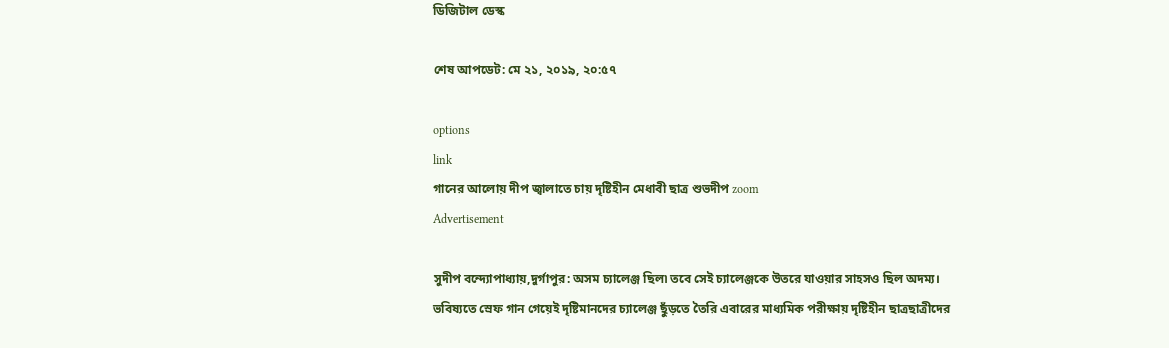ডিজিটাল ডেস্ক

শেষ আপডেট: মে ২১, ২০১৯, ২০:৫৭

options
link
গানের আলোয় দীপ জ্বালাতে চায় দৃষ্টিহীন মেধাবী ছাত্র শুভদীপ zoom
Advertisement

সুদীপ বন্দ্যোপাধ্যায়,দুর্গাপুর: অসম চ্যালেঞ্জ ছিল৷ তবে সেই চ্যালেঞ্জকে উতরে যাওয়ার সাহসও ছিল অদম্য। ভবিষ্যতে স্রেফ গান গেয়েই দৃষ্টিমানদের চ্যালেঞ্জ ছুঁড়তে তৈরি এবারের মাধ্যমিক পরীক্ষায় দৃষ্টিহীন ছাত্রছাত্রীদের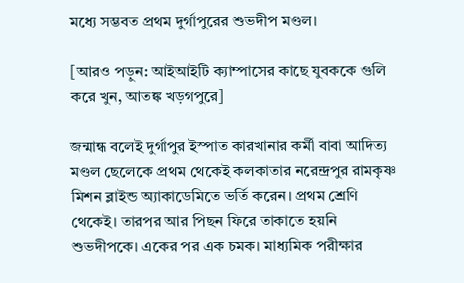মধ্যে সম্ভবত প্রথম দুর্গাপুরের শুভদীপ মণ্ডল।

[আরও পড়ুন: আইআইটি ক্যাম্পাসের কাছে যুবককে গুলি করে খুন, আতঙ্ক খড়গপুরে]

জন্মান্ধ বলেই দুর্গাপুর ইস্পাত কারখানার কর্মী বাবা আদিত্য মণ্ডল ছেলেকে প্রথম থেকেই কলকাতার নরেন্দ্রপুর রামকৃষ্ণ মিশন ব্লাইন্ড অ্যাকাডেমিতে ভর্তি করেন। প্রথম শ্রেণি থেকেই। তারপর আর পিছন ফিরে তাকাতে হয়নি শুভদীপকে। একের পর এক চমক। মাধ্যমিক পরীক্ষার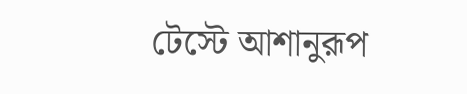টেস্টে আশানুরূপ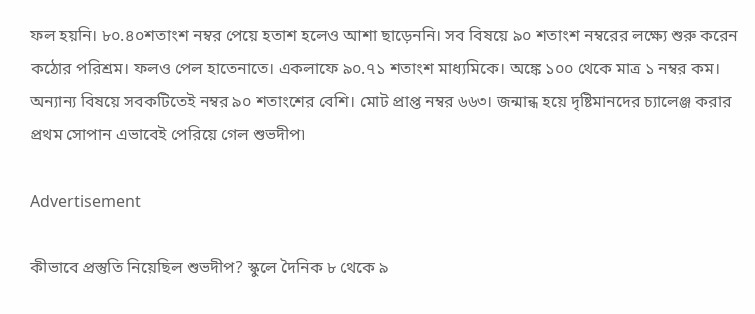ফল হয়নি। ৮০.৪০শতাংশ নম্বর পেয়ে হতাশ হলেও আশা ছাড়েননি। সব বিষয়ে ৯০ শতাংশ নম্বরের লক্ষ্যে শুরু করেন কঠোর পরিশ্রম। ফলও পেল হাতেনাতে। একলাফে ৯০.৭১ শতাংশ মাধ্যমিকে। অঙ্কে ১০০ থেকে মাত্র ১ নম্বর কম। অন্যান্য বিষয়ে সবকটিতেই নম্বর ৯০ শতাংশের বেশি। মোট প্রাপ্ত নম্বর ৬৬৩। জন্মান্ধ হয়ে দৃষ্টিমানদের চ্যালেঞ্জ করার প্রথম সোপান এভাবেই পেরিয়ে গেল শুভদীপ৷

Advertisement

কীভাবে প্রস্তুতি নিয়েছিল শুভদীপ? স্কুলে দৈনিক ৮ থেকে ৯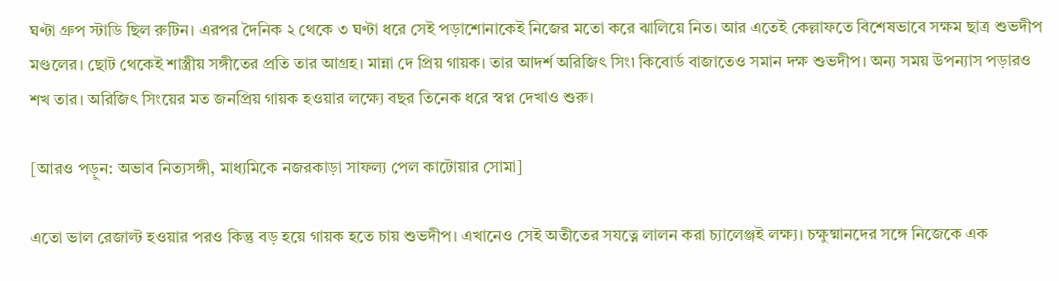ঘণ্টা গ্রুপ স্টাডি ছিল রুটিন। এরপর দৈনিক ২ থেকে ৩ ঘণ্টা ধরে সেই পড়াশোনাকেই নিজের মতো করে ঝালিয়ে নিত। আর এতেই কেল্লাফতে বিশেষভাবে সক্ষম ছাত্র শুভদীপ মণ্ডলের। ছোট থেকেই শাস্ত্রীয় সঙ্গীতের প্রতি তার আগ্রহ। মান্না দে প্রিয় গায়ক। তার আদর্শ অরিজিৎ সিং৷ কিবোর্ড বাজাতেও সমান দক্ষ শুভদীপ। অন্য সময় উপন্যাস পড়ারও শখ তার। অরিজিৎ সিংয়ের মত জনপ্রিয় গায়ক হওয়ার লক্ষ্যে বছর তিনেক ধরে স্বপ্ন দেখাও শুরু।

[আরও পড়ুন: অভাব নিত্যসঙ্গী, মাধ্যমিকে নজরকাড়া সাফল্য পেল কাটোয়ার সোমা]

এতো ভাল রেজাল্ট হওয়ার পরও কিন্তু বড় হয়ে গায়ক হতে চায় শুভদীপ। এখানেও সেই অতীতের সযত্নে লালন করা চ্যালেঞ্জই লক্ষ্য। চক্ষুষ্মানদের সঙ্গে নিজেকে এক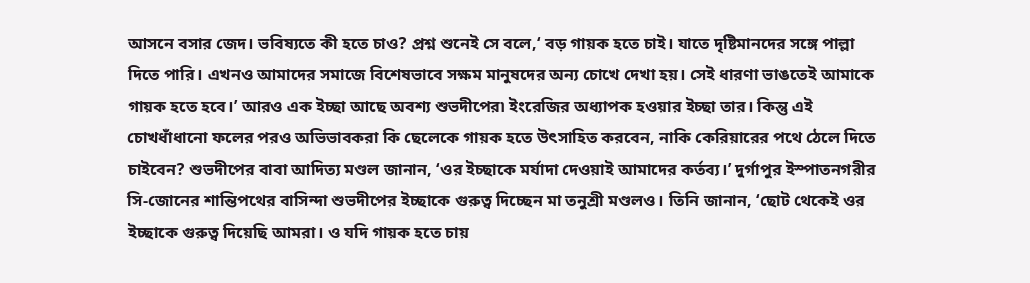আসনে বসার জেদ। ভবিষ্যতে কী হতে চাও? প্রশ্ন শুনেই সে বলে,‘ বড় গায়ক হতে চাই। যাতে দৃষ্টিমানদের সঙ্গে পাল্লা দিতে পারি। এখনও আমাদের সমাজে বিশেষভাবে সক্ষম মানুষদের অন্য চোখে দেখা হয়। সেই ধারণা ভাঙতেই আমাকে গায়ক হতে হবে।’ আরও এক ইচ্ছা আছে অবশ্য শুভদীপের৷ ইংরেজির অধ্যাপক হওয়ার ইচ্ছা তার। কিন্তু এই চোখধাঁধানো ফলের পরও অভিভাবকরা কি ছেলেকে গায়ক হতে উৎসাহিত করবেন, নাকি কেরিয়ারের পথে ঠেলে দিতে চাইবেন? শুভদীপের বাবা আদিত্য মণ্ডল জানান, ‘ওর ইচ্ছাকে মর্যাদা দেওয়াই আমাদের কর্তব্য।’ দুর্গাপুর ইস্পাতনগরীর সি-জোনের শান্তিপথের বাসিন্দা শুভদীপের ইচ্ছাকে গুরুত্ব দিচ্ছেন মা তনুশ্রী মণ্ডলও। তিনি জানান, ‘ছোট থেকেই ওর ইচ্ছাকে গুরুত্ব দিয়েছি আমরা। ও যদি গায়ক হতে চায়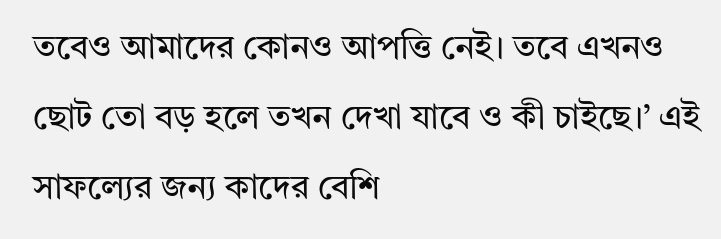তবেও আমাদের কোনও আপত্তি নেই। তবে এখনও ছোট তো বড় হলে তখন দেখা যাবে ও কী চাইছে।’ এই সাফল্যের জন্য কাদের বেশি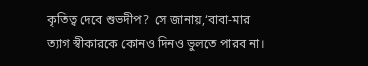কৃতিত্ব দেবে শুভদীপ?  সে জানায়,‘বাবা-মার ত্যাগ স্বীকারকে কোনও দিনও ভুলতে পারব না।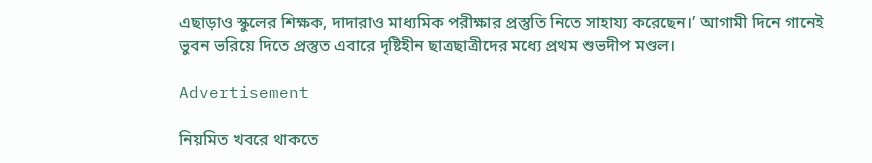এছাড়াও স্কুলের শিক্ষক, দাদারাও মাধ্যমিক পরীক্ষার প্রস্তুতি নিতে সাহায্য করেছেন।’ আগামী দিনে গানেই ভুবন ভরিয়ে দিতে প্রস্তুত এবারে দৃষ্টিহীন ছাত্রছাত্রীদের মধ্যে প্রথম শুভদীপ মণ্ডল।

Advertisement

নিয়মিত খবরে থাকতে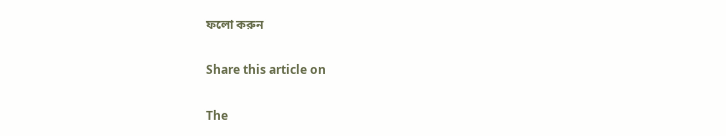ফলো করুন

Share this article on

The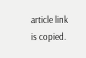article link is copied.